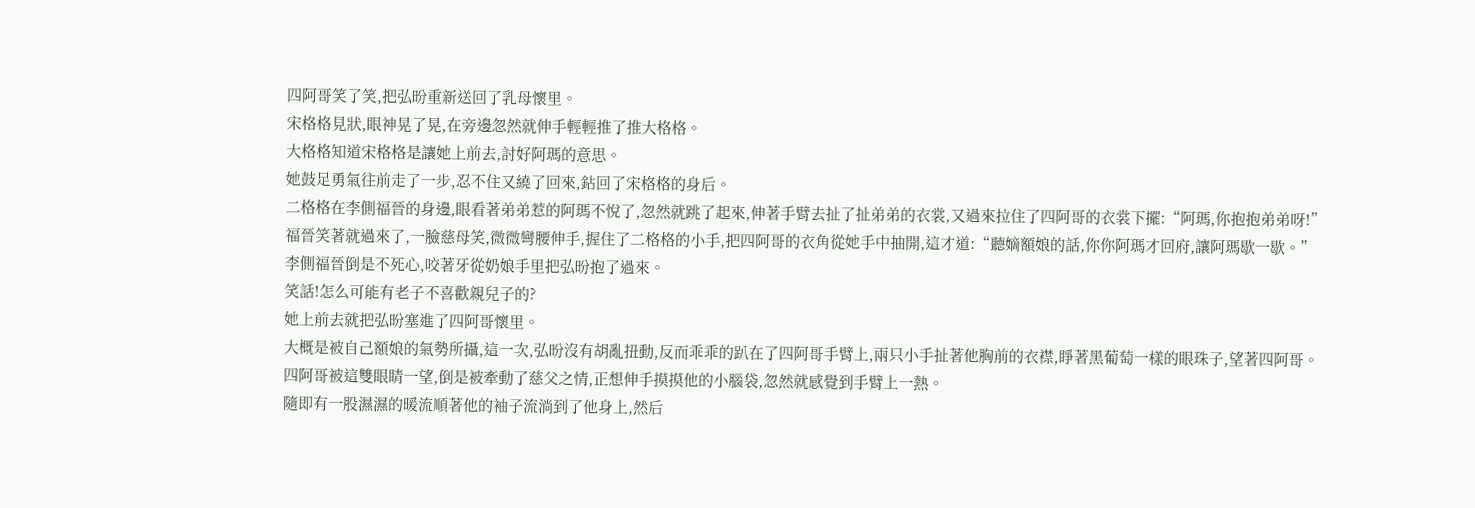四阿哥笑了笑,把弘昐重新送回了乳母懷里。
宋格格見狀,眼神晃了晃,在旁邊忽然就伸手輕輕推了推大格格。
大格格知道宋格格是讓她上前去,討好阿瑪的意思。
她鼓足勇氣往前走了一步,忍不住又繞了回來,鉆回了宋格格的身后。
二格格在李側福晉的身邊,眼看著弟弟惹的阿瑪不悅了,忽然就跳了起來,伸著手臂去扯了扯弟弟的衣裳,又過來拉住了四阿哥的衣裳下擺:“阿瑪,你抱抱弟弟呀!”
福晉笑著就過來了,一臉慈母笑,微微彎腰伸手,握住了二格格的小手,把四阿哥的衣角從她手中抽開,這才道:“聽嫡額娘的話,你你阿瑪才回府,讓阿瑪歇一歇。”
李側福晉倒是不死心,咬著牙從奶娘手里把弘昐抱了過來。
笑話!怎么可能有老子不喜歡親兒子的?
她上前去就把弘昐塞進了四阿哥懷里。
大概是被自己額娘的氣勢所攝,這一次,弘昐沒有胡亂扭動,反而乖乖的趴在了四阿哥手臂上,兩只小手扯著他胸前的衣襟,睜著黑葡萄一樣的眼珠子,望著四阿哥。
四阿哥被這雙眼睛一望,倒是被牽動了慈父之情,正想伸手摸摸他的小腦袋,忽然就感覺到手臂上一熱。
隨即有一股濕濕的暖流順著他的袖子流淌到了他身上,然后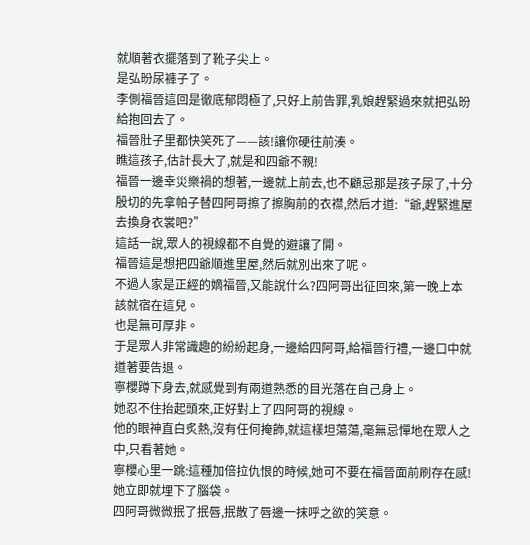就順著衣擺落到了靴子尖上。
是弘昐尿褲子了。
李側福晉這回是徹底郁悶極了,只好上前告罪,乳娘趕緊過來就把弘昐給抱回去了。
福晉肚子里都快笑死了——該!讓你硬往前湊。
瞧這孩子,估計長大了,就是和四爺不親!
福晉一邊幸災樂禍的想著,一邊就上前去,也不顧忌那是孩子尿了,十分殷切的先拿帕子替四阿哥擦了擦胸前的衣襟,然后才道:“爺,趕緊進屋去換身衣裳吧?”
這話一說,眾人的視線都不自覺的避讓了開。
福晉這是想把四爺順進里屋,然后就別出來了呢。
不過人家是正經的嫡福晉,又能說什么?四阿哥出征回來,第一晚上本該就宿在這兒。
也是無可厚非。
于是眾人非常識趣的紛紛起身,一邊給四阿哥,給福晉行禮,一邊口中就道著要告退。
寧櫻蹲下身去,就感覺到有兩道熟悉的目光落在自己身上。
她忍不住抬起頭來,正好對上了四阿哥的視線。
他的眼神直白炙熱,沒有任何掩飾,就這樣坦蕩蕩,毫無忌憚地在眾人之中,只看著她。
寧櫻心里一跳:這種加倍拉仇恨的時候,她可不要在福晉面前刷存在感!
她立即就埋下了腦袋。
四阿哥微微抿了抿唇,抿散了唇邊一抹呼之欲的笑意。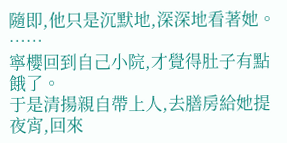隨即,他只是沉默地,深深地看著她。
……
寧櫻回到自己小院,才覺得肚子有點餓了。
于是清揚親自帶上人,去膳房給她提夜宵,回來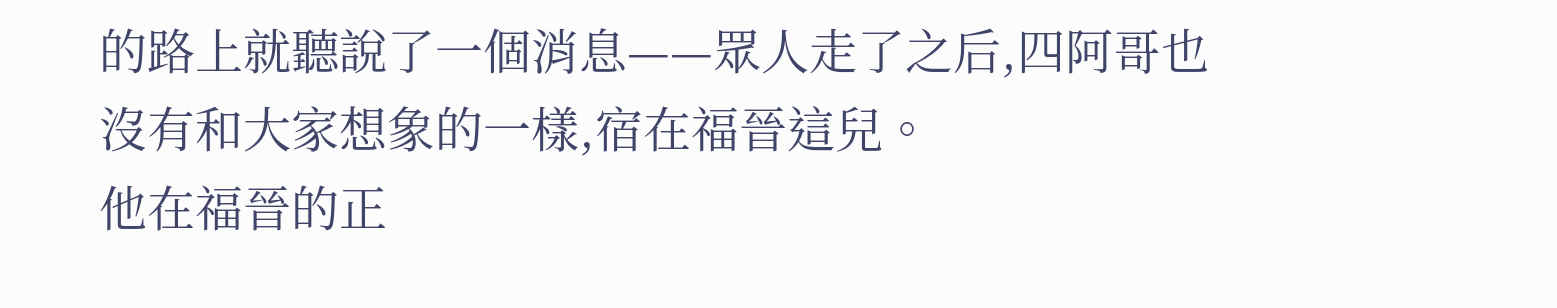的路上就聽說了一個消息——眾人走了之后,四阿哥也沒有和大家想象的一樣,宿在福晉這兒。
他在福晉的正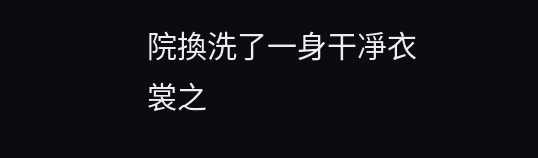院換洗了一身干凈衣裳之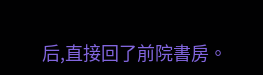后,直接回了前院書房。